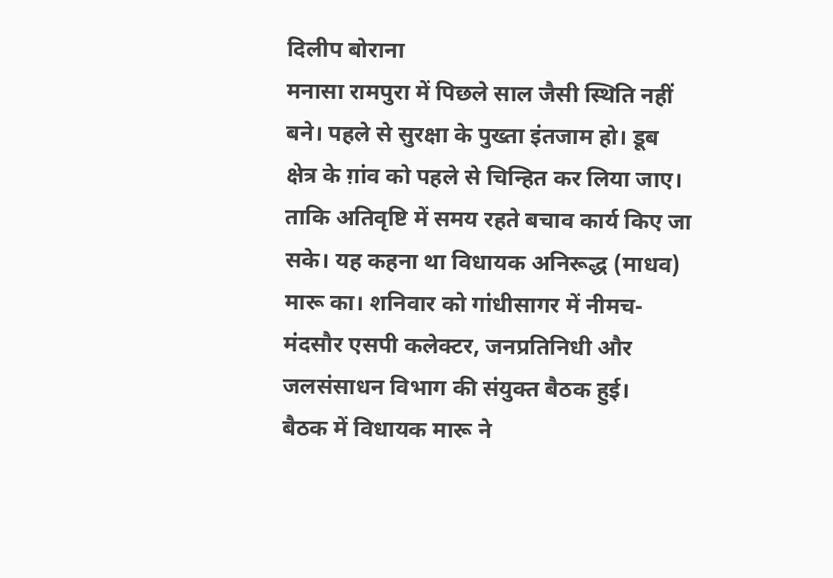दिलीप बोराना
मनासा रामपुरा में पिछले साल जैसी स्थिति नहीं बने। पहले से सुरक्षा के पुख्ता इंतजाम हो। डूब क्षेत्र के ग़ांव को पहले से चिन्हित कर लिया जाए। ताकि अतिवृष्टि में समय रहते बचाव कार्य किए जा सके। यह कहना था विधायक अनिरूद्ध (माधव) मारू का। शनिवार को गांधीसागर में नीमच-मंदसौर एसपी कलेक्टर, जनप्रतिनिधी और जलसंसाधन विभाग की संयुक्त बैठक हुई।
बैठक में विधायक मारू ने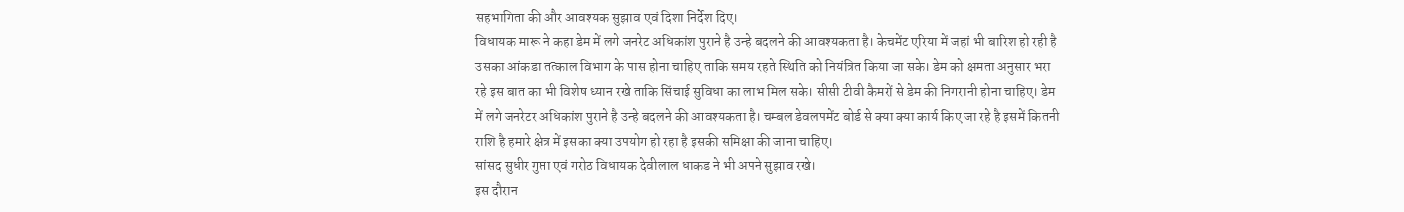सहभागिता की और आवश्यक सुझाव एवं दिशा निर्देश दिए।
विधायक मारू ने कहा डेम में लगे जनरेट अधिकांश पुराने है उन्हे बदलने की आवश्यकता है। केचमेंट एरिया में जहां भी बारिश हो रही है उसका आंकडा तत्काल विभाग के पास होना चाहिए ताकि समय रहते स्थिति को नियंत्रित किया जा सके। डेम को क्षमता अनुसार भरा रहे इस बात का भी विशेष ध्यान रखे ताकि सिंचाई सुविधा का लाभ मिल सके। सीसी टीवी कैमरों से डेम की निगरानी होना चाहिए। डेम में लगे जनरेटर अधिकांश पुराने है उन्हे बदलने की आवश्यकता है। चम्बल डेवलपमेंट बोर्ड से क्या क्या कार्य किए जा रहे है इसमें कितनी राशि है हमारे क्षेत्र में इसका क्या उपयोग हो रहा है इसकी समिक्षा की जाना चाहिए।
सांसद सुधीर गुप्ता एवं गरोठ विधायक देवीलाल धाकड ने भी अपने सुझाव रखे।
इस दौरान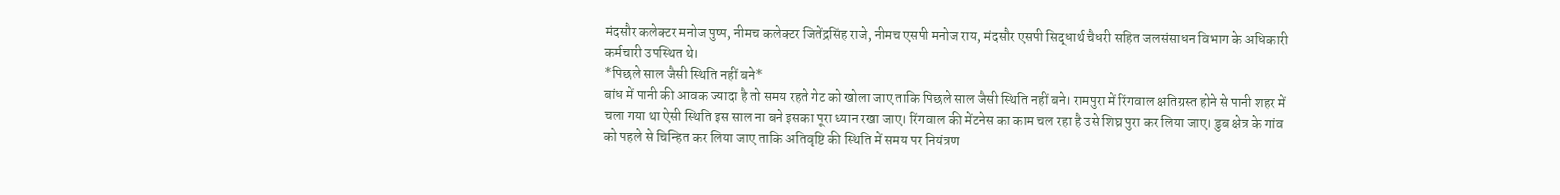मंदसौर कलेक्टर मनोज पुष्प, नीमच कलेक्टर जितेंद्रसिंह राजे, नीमच एसपी मनोज राय, मंदसौर एसपी सिद्धार्थ चैधरी सहित जलसंसाधन विभाग के अधिकारी कर्मचारी उपस्थित थे।
*पिछले साल जैसी स्थिति नहीं बने*
बांध में पानी की आवक ज्यादा है तो समय रहते गेट को खोला जाए ताकि पिछले साल जैसी स्थिति नहीं बने। रामपुरा में रिंगवाल क्षतिग्रस्त होने से पानी शहर में चला गया था ऐसी स्थिति इस साल ना बने इसका पूरा ध्यान रखा जाए। रिंगवाल की मेंटनेस का काम चल रहा है उसे शिघ्र पुरा कर लिया जाए। डुब क्षेत्र के गांव को पहले से चिन्हित कर लिया जाए ताकि अतिवृष्टि की स्थिति में समय पर नियंत्रण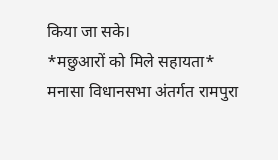किया जा सके।
*मछुआरों को मिले सहायता*
मनासा विधानसभा अंतर्गत रामपुरा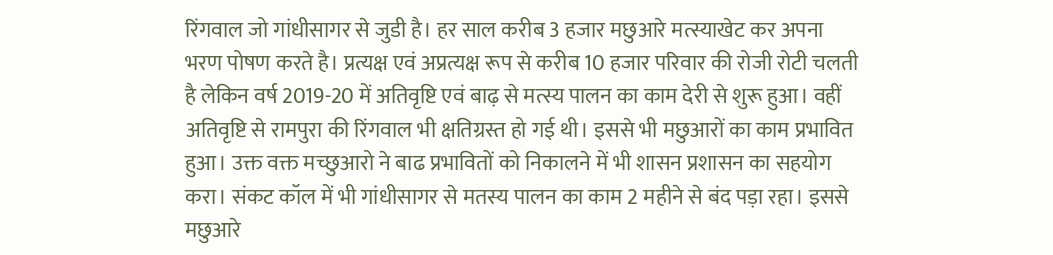रिंगवाल जो गांधीसागर से जुडी है। हर साल करीब 3 हजार मछुआरे मत्स्याखेट कर अपना भरण पोषण करते है। प्रत्यक्ष एवं अप्रत्यक्ष रूप से करीब 10 हजार परिवार की रोजी रोटी चलती है लेकिन वर्ष 2019-20 में अतिवृष्टि एवं बाढ़ से मत्स्य पालन का काम देरी से शुरू हुआ। वहीं अतिवृष्टि से रामपुरा की रिंगवाल भी क्षतिग्रस्त हो गई थी। इससे भी मछुआरों का काम प्रभावित हुआ। उक्त वक्त मच्छुआरो ने बाढ प्रभावितों को निकालने में भी शासन प्रशासन का सहयोग करा। संकट कॉल में भी गांधीसागर से मतस्य पालन का काम 2 महीने से बंद पड़ा रहा। इससे मछुआरे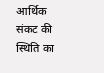आर्थिक संकट की स्थिति का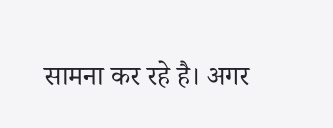सामना कर रहे है। अगर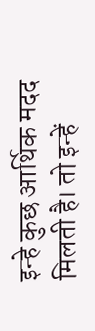इन्हे कुछ आर्थिक मदद मिलती है। तो इन्हें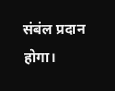संबंल प्रदान होगा।